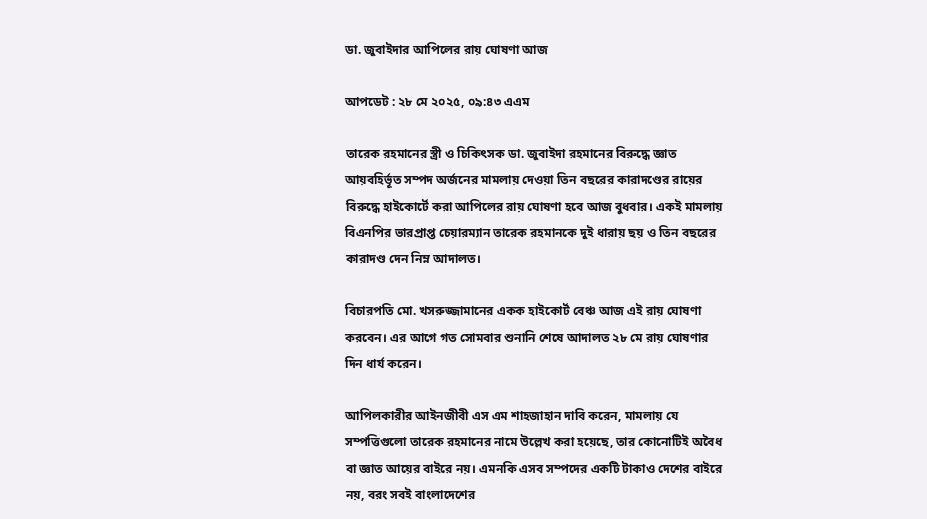ডা. জুবাইদার আপিলের রায় ঘোষণা আজ

আপডেট : ২৮ মে ২০২৫, ০৯:৪৩ এএম

তারেক রহমানের স্ত্রী ও চিকিৎসক ডা. জুবাইদা রহমানের বিরুদ্ধে জ্ঞাত আয়বহির্ভূত সম্পদ অর্জনের মামলায় দেওয়া তিন বছরের কারাদণ্ডের রায়ের বিরুদ্ধে হাইকোর্টে করা আপিলের রায় ঘোষণা হবে আজ বুধবার। একই মামলায় বিএনপির ভারপ্রাপ্ত চেয়ারম্যান তারেক রহমানকে দুই ধারায় ছয় ও তিন বছরের কারাদণ্ড দেন নিম্ন আদালত।

বিচারপতি মো. খসরুজ্জামানের একক হাইকোর্ট বেঞ্চ আজ এই রায় ঘোষণা করবেন। এর আগে গত সোমবার শুনানি শেষে আদালত ২৮ মে রায় ঘোষণার দিন ধার্য করেন।

আপিলকারীর আইনজীবী এস এম শাহজাহান দাবি করেন, মামলায় যে সম্পত্তিগুলো তারেক রহমানের নামে উল্লেখ করা হয়েছে, তার কোনোটিই অবৈধ বা জ্ঞাত আয়ের বাইরে নয়। এমনকি এসব সম্পদের একটি টাকাও দেশের বাইরে নয়, বরং সবই বাংলাদেশের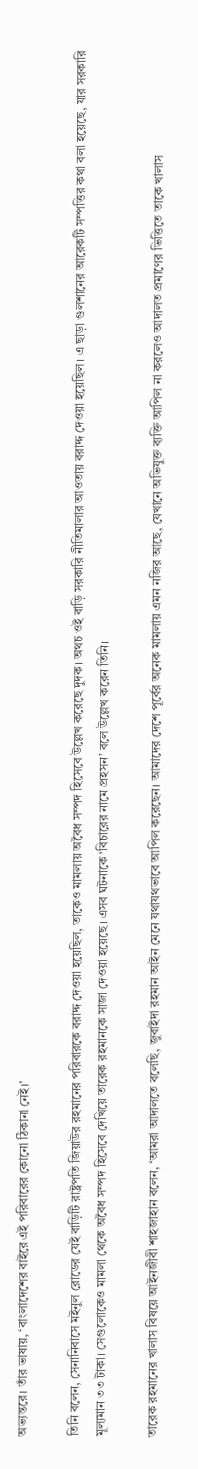অভ্যন্তরে। তাঁর ভাষায়, ‘বাংলাদেশের বাইরে এই পরিবারের কোনো ঠিকানা নেই।’

তিনি বলেন, সেনানিবাসে মইনুল রোডের যেই বাড়িটি রাষ্ট্রপতি জিয়াউর রহমানের পরিবারকে বরাদ্দ দেওয়া হয়েছিল, তাকেও মামলায় অবৈধ সম্পদ হিসেবে উল্লেখ করেছে দুদক। অথচ ওই বাড়ি সরকারি নীতিমালার আওতায় বরাদ্দ দেওয়া হয়েছিল। এ ছাড়া গুলশানের আরেকটি সম্পত্তির কথা বলা হয়েছে, যার সরকারি মূল্যমান ৩৩ টাকা। সেগুলোকেও মামলা থেকে অবৈধ সম্পদ হিসেবে দেখিয়ে তারেক রহমানকে সাজা দেওয়া হয়েছে। এসব ঘটনাকে ‘বিচারের নামে প্রহসন’ বলে উল্লেখ করেন তিনি।

তারেক রহমানের খালাস বিষয়ে আইনজীবী শাহজাহান বলেন, ‘আমরা আদালতে বলেছি, জুবাইদা রহমান আইন মেনে যথাযথভাবে আপিল করেছেন। আমাদের দেশে পূর্বের অনেক মামলায় এমন নজির আছে, যেখানে অভিযুক্ত ব্যক্তি আপিল না করলেও আদালত প্রমাণের ভিত্তিতে তাকে খালাস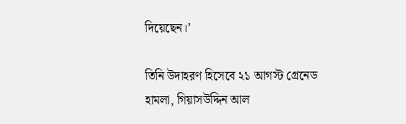দিয়েছেন।’

তিনি উদাহরণ হিসেবে ২১ আগস্ট গ্রেনেড হামলা, গিয়াসউদ্দিন আল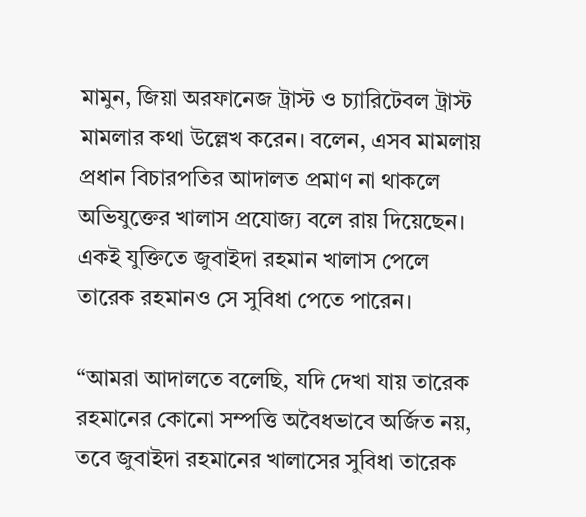মামুন, জিয়া অরফানেজ ট্রাস্ট ও চ্যারিটেবল ট্রাস্ট মামলার কথা উল্লেখ করেন। বলেন, এসব মামলায় প্রধান বিচারপতির আদালত প্রমাণ না থাকলে অভিযুক্তের খালাস প্রযোজ্য বলে রায় দিয়েছেন। একই যুক্তিতে জুবাইদা রহমান খালাস পেলে তারেক রহমানও সে সুবিধা পেতে পারেন।

“আমরা আদালতে বলেছি, যদি দেখা যায় তারেক রহমানের কোনো সম্পত্তি অবৈধভাবে অর্জিত নয়, তবে জুবাইদা রহমানের খালাসের সুবিধা তারেক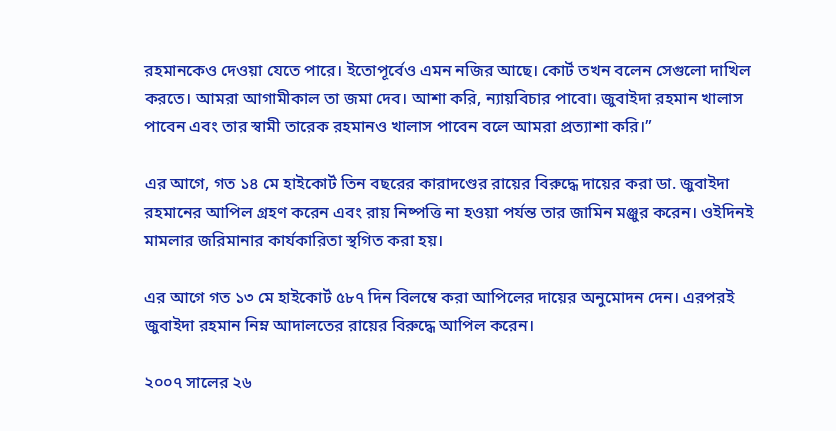রহমানকেও দেওয়া যেতে পারে। ইতোপূর্বেও এমন নজির আছে। কোর্ট তখন বলেন সেগুলো দাখিল করতে। আমরা আগামীকাল তা জমা দেব। আশা করি, ন্যায়বিচার পাবো। জুবাইদা রহমান খালাস পাবেন এবং তার স্বামী তারেক রহমানও খালাস পাবেন বলে আমরা প্রত্যাশা করি।”

এর আগে, গত ১৪ মে হাইকোর্ট তিন বছরের কারাদণ্ডের রায়ের বিরুদ্ধে দায়ের করা ডা. জুবাইদা রহমানের আপিল গ্রহণ করেন এবং রায় নিষ্পত্তি না হওয়া পর্যন্ত তার জামিন মঞ্জুর করেন। ওইদিনই মামলার জরিমানার কার্যকারিতা স্থগিত করা হয়।

এর আগে গত ১৩ মে হাইকোর্ট ৫৮৭ দিন বিলম্বে করা আপিলের দায়ের অনুমোদন দেন। এরপরই জুবাইদা রহমান নিম্ন আদালতের রায়ের বিরুদ্ধে আপিল করেন।

২০০৭ সালের ২৬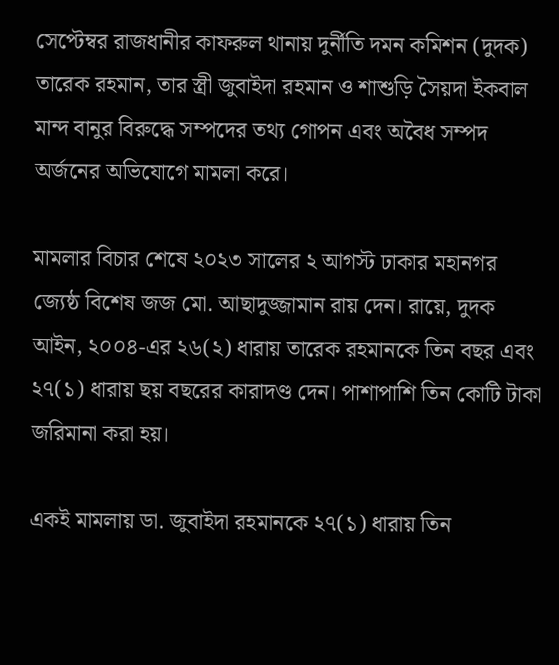সেপ্টেম্বর রাজধানীর কাফরুল থানায় দুর্নীতি দমন কমিশন (দুদক) তারেক রহমান, তার স্ত্রী জুবাইদা রহমান ও শাশুড়ি সৈয়দা ইকবাল মান্দ বানুর বিরুদ্ধে সম্পদের তথ্য গোপন এবং অবৈধ সম্পদ অর্জনের অভিযোগে মামলা করে।

মামলার বিচার শেষে ২০২৩ সালের ২ আগস্ট ঢাকার মহানগর জ্যেষ্ঠ বিশেষ জজ মো. আছাদুজ্জামান রায় দেন। রায়ে, দুদক আইন, ২০০৪-এর ২৬(২) ধারায় তারেক রহমানকে তিন বছর এবং ২৭(১) ধারায় ছয় বছরের কারাদণ্ড দেন। পাশাপাশি তিন কোটি টাকা জরিমানা করা হয়।

একই মামলায় ডা. জুবাইদা রহমানকে ২৭(১) ধারায় তিন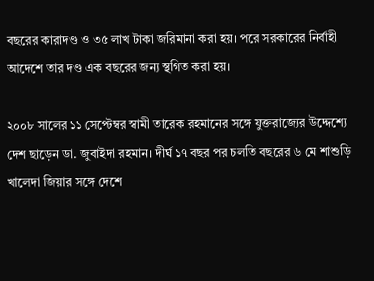বছরের কারাদণ্ড ও ৩৫ লাখ টাকা জরিমানা করা হয়। পরে সরকারের নির্বাহী আদেশে তার দণ্ড এক বছরের জন্য স্থগিত করা হয়।

২০০৮ সালের ১১ সেপ্টেম্বর স্বামী তারেক রহমানের সঙ্গে যুক্তরাজ্যের উদ্দেশ্যে দেশ ছাড়েন ডা. জুবাইদা রহমান। দীর্ঘ ১৭ বছর পর চলতি বছরের ৬ মে শাশুড়ি খালেদা জিয়ার সঙ্গে দেশে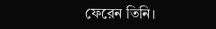ফেরেন তিনি।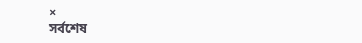×
সর্বশেষ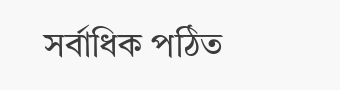সর্বাধিক পঠিত